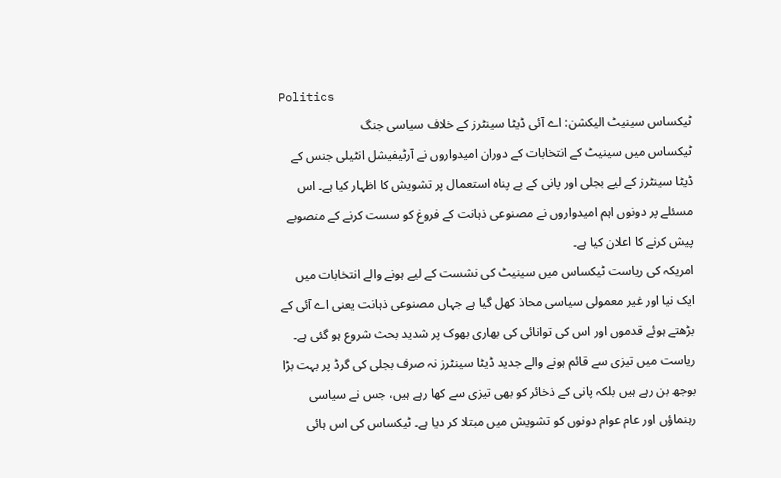Politics
ٹیکساس سینیٹ الیکشن: اے آئی ڈیٹا سینٹرز کے خلاف سیاسی جنگ
ٹیکساس میں سینیٹ کے انتخابات کے دوران امیدواروں نے آرٹیفیشل انٹیلی جنس کے ڈیٹا سینٹرز کے لیے بجلی اور پانی کے بے پناہ استعمال پر تشویش کا اظہار کیا ہے۔ اس مسئلے پر دونوں اہم امیدواروں نے مصنوعی ذہانت کے فروغ کو سست کرنے کے منصوبے پیش کرنے کا اعلان کیا ہے۔
امریکہ کی ریاست ٹیکساس میں سینیٹ کی نشست کے لیے ہونے والے انتخابات میں ایک نیا اور غیر معمولی سیاسی محاذ کھل گیا ہے جہاں مصنوعی ذہانت یعنی اے آئی کے بڑھتے ہوئے قدموں اور اس کی توانائی کی بھاری بھوک پر شدید بحث شروع ہو گئی ہے۔ ریاست میں تیزی سے قائم ہونے والے جدید ڈیٹا سینٹرز نہ صرف بجلی کی گرڈ پر بہت بڑا بوجھ بن رہے ہیں بلکہ پانی کے ذخائر کو بھی تیزی سے کھا رہے ہیں، جس نے سیاسی رہنماؤں اور عام عوام دونوں کو تشویش میں مبتلا کر دیا ہے۔ ٹیکساس کی اس ہائی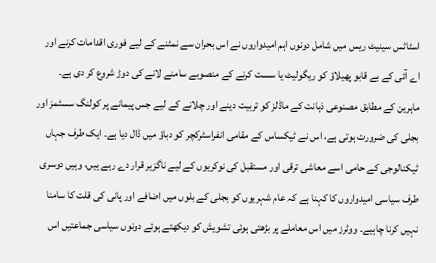اسٹاٹس سینیٹ ریس میں شامل دونوں اہم امیدواروں نے اس بحران سے نمٹنے کے لیے فوری اقدامات کرنے اور اے آئی کے بے قابو پھیلاؤ کو ریگولیٹ یا سست کرنے کے منصوبے سامنے لانے کی دوڑ شروع کر دی ہے۔ ماہرین کے مطابق مصنوعی ذہانت کے ماڈلز کو تربیت دینے اور چلانے کے لیے جس پیمانے پر کولنگ سسٹمز اور بجلی کی ضرورت ہوتی ہے، اس نے ٹیکساس کے مقامی انفراسٹرکچر کو دباؤ میں ڈال دیا ہے۔ ایک طرف جہاں ٹیکنالوجی کے حامی اسے معاشی ترقی اور مستقبل کی نوکریوں کے لیے ناگزیر قرار دے رہے ہیں، وہیں دوسری طرف سیاسی امیدواروں کا کہنا ہے کہ عام شہریوں کو بجلی کے بلوں میں اضافے اور پانی کی قلت کا سامنا نہیں کرنا چاہیے۔ ووٹرز میں اس معاملے پر بڑھتی ہوئی تشویش کو دیکھتے ہوئے دونوں سیاسی جماعتیں اس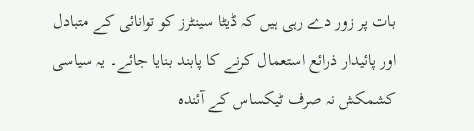بات پر زور دے رہی ہیں کہ ڈیٹا سینٹرز کو توانائی کے متبادل اور پائیدار ذرائع استعمال کرنے کا پابند بنایا جائے۔ یہ سیاسی کشمکش نہ صرف ٹیکساس کے آئندہ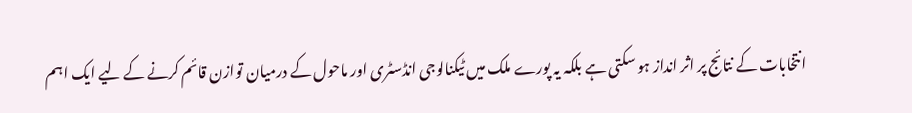انتخابات کے نتائج پر اثر انداز ہو سکتی ہے بلکہ یہ پورے ملک میں ٹیکنالوجی انڈسٹری اور ماحول کے درمیان توازن قائم کرنے کے لیے ایک اہم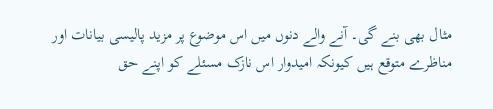مثال بھی بنے گی۔ آنے والے دنوں میں اس موضوع پر مزید پالیسی بیانات اور مناظرے متوقع ہیں کیونکہ امیدوار اس نازک مسئلے کو اپنے حق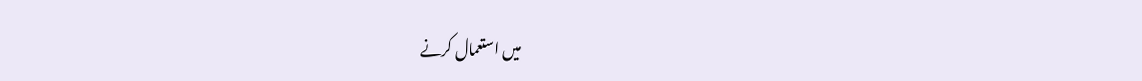میں استعمال کرنے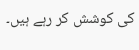کی کوشش کر رہے ہیں۔